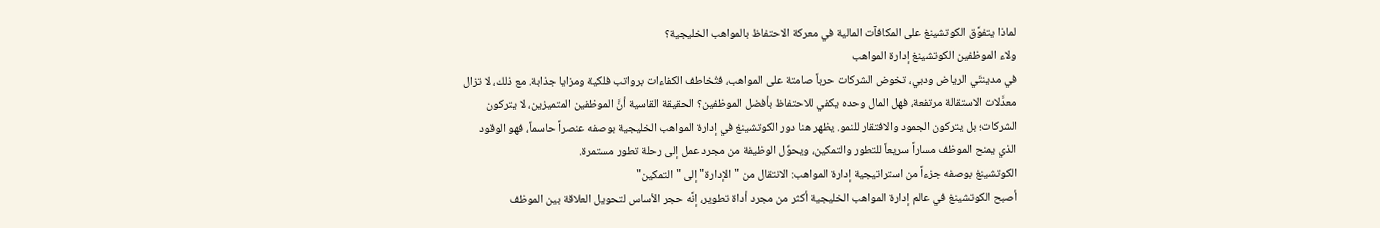لماذا يتفوَّق الكوتشينغ على المكافآت المالية في معركة الاحتفاظ بالمواهب الخليجية؟
ولاء الموظفين الكوتشينغ إدارة المواهب
في مدينتَي الرياض ودبي، تخوض الشركات حرباً صامتة على المواهب، فتُخاطف الكفاءات برواتب فلكية ومزايا جذابة. مع ذلك، لا تزال معدَّلات الاستقالة مرتفعة، فهل المال وحده يكفي للاحتفاظ بأفضل الموظفين؟ الحقيقة القاسية أنَّ الموظفين المتميزين، لا يتركون الشركات؛ بل يتركون الجمود والافتقار للنمو. يظهر هنا دور الكوتشينغ في إدارة المواهب الخليجية بوصفه عنصراً حاسماً، فهو الوقود الذي يمنح الموظف مساراً سريعاً للتطور والتمكين، ويحوِّل الوظيفة من مجرد عمل إلى رحلة تطور مستمرة.
الكوتشينغ بوصفه جزءاً من استراتيجية إدارة المواهب: الانتقال من "الإدارة" إلى "التمكين"
أصبح الكوتشينغ في عالم إدارة المواهب الخليجية أكثر من مجرد أداة تطوير، إنَّه حجر الأساس لتحويل العلاقة بين الموظف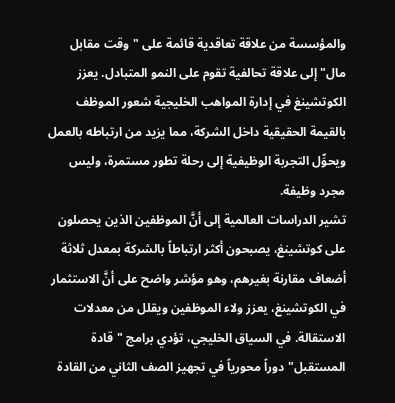والمؤسسة من علاقة تعاقدية قائمة على "وقت مقابل مال" إلى علاقة تحالفية تقوم على النمو المتبادل. يعزز الكوتشينغ في إدارة المواهب الخليجية شعور الموظف بالقيمة الحقيقية داخل الشركة، مما يزيد من ارتباطه بالعمل ويحوِّل التجربة الوظيفية إلى رحلة تطور مستمرة، وليس مجرد وظيفة.
تشير الدراسات العالمية إلى أنَّ الموظفين الذين يحصلون على كوتشينغ، يصبحون أكثر ارتباطاً بالشركة بمعدل ثلاثة أضعاف مقارنة بغيرهم، وهو مؤشر واضح على أنَّ الاستثمار في الكوتشينغ، يعزز ولاء الموظفين ويقلل من معدلات الاستقالة. في السياق الخليجي، تؤدي برامج "قادة المستقبل" دوراً محورياً في تجهيز الصف الثاني من القادة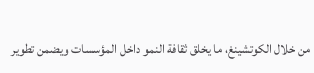من خلال الكوتشينغ، ما يخلق ثقافة النمو داخل المؤسسات ويضمن تطوير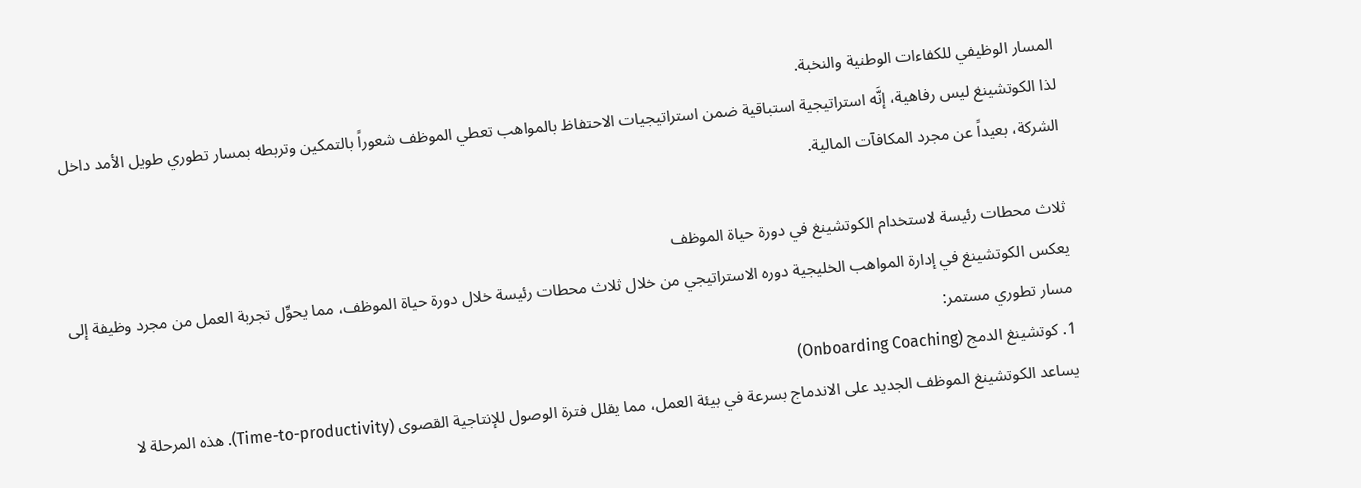المسار الوظيفي للكفاءات الوطنية والنخبة.
لذا الكوتشينغ ليس رفاهية، إنَّه استراتيجية استباقية ضمن استراتيجيات الاحتفاظ بالمواهب تعطي الموظف شعوراً بالتمكين وتربطه بمسار تطوري طويل الأمد داخل الشركة، بعيداً عن مجرد المكافآت المالية.

ثلاث محطات رئيسة لاستخدام الكوتشينغ في دورة حياة الموظف
يعكس الكوتشينغ في إدارة المواهب الخليجية دوره الاستراتيجي من خلال ثلاث محطات رئيسة خلال دورة حياة الموظف، مما يحوِّل تجربة العمل من مجرد وظيفة إلى مسار تطوري مستمر:
1. كوتشينغ الدمج (Onboarding Coaching)
يساعد الكوتشينغ الموظف الجديد على الاندماج بسرعة في بيئة العمل، مما يقلل فترة الوصول للإنتاجية القصوى (Time-to-productivity). هذه المرحلة لا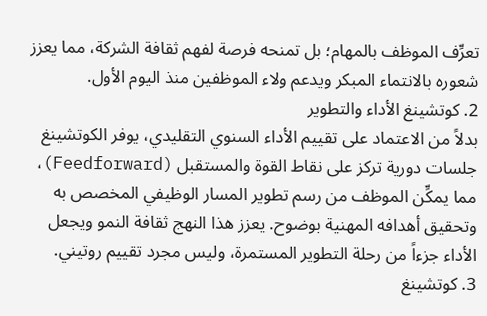تعرِّف الموظف بالمهام؛ بل تمنحه فرصة لفهم ثقافة الشركة، مما يعزز شعوره بالانتماء المبكر ويدعم ولاء الموظفين منذ اليوم الأول.
2. كوتشينغ الأداء والتطوير
بدلاً من الاعتماد على تقييم الأداء السنوي التقليدي، يوفر الكوتشينغ جلسات دورية تركز على نقاط القوة والمستقبل (Feedforward)، مما يمكِّن الموظف من رسم تطوير المسار الوظيفي المخصص به وتحقيق أهدافه المهنية بوضوح. يعزز هذا النهج ثقافة النمو ويجعل الأداء جزءاً من رحلة التطوير المستمرة، وليس مجرد تقييم روتيني.
3. كوتشينغ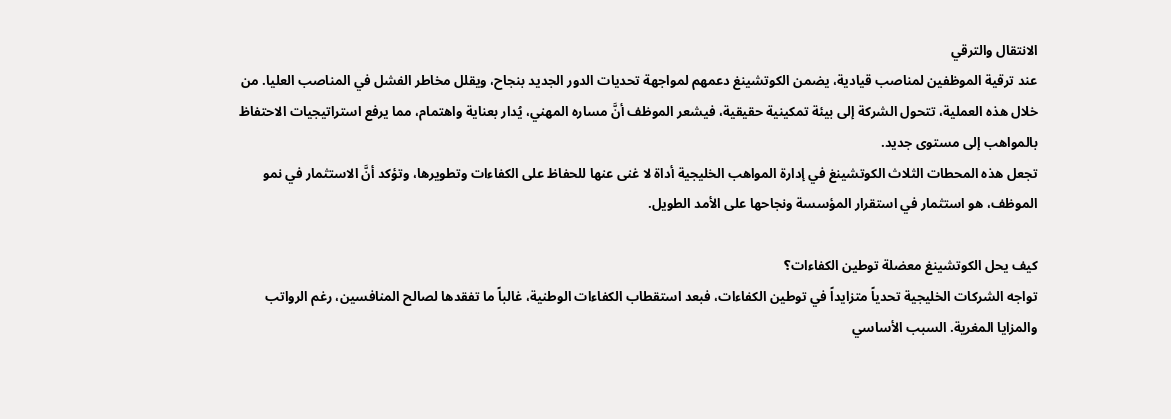الانتقال والترقي
عند ترقية الموظفين لمناصب قيادية، يضمن الكوتشينغ دعمهم لمواجهة تحديات الدور الجديد بنجاح، ويقلل مخاطر الفشل في المناصب العليا. من خلال هذه العملية، تتحول الشركة إلى بيئة تمكينية حقيقية، فيشعر الموظف أنَّ مساره المهني، يُدار بعناية واهتمام، مما يرفع استراتيجيات الاحتفاظ بالمواهب إلى مستوى جديد.
تجعل هذه المحطات الثلاث الكوتشينغ في إدارة المواهب الخليجية أداة لا غنى عنها للحفاظ على الكفاءات وتطويرها، وتؤكد أنَّ الاستثمار في نمو الموظف، هو استثمار في استقرار المؤسسة ونجاحها على الأمد الطويل.

كيف يحل الكوتشينغ معضلة توطين الكفاءات؟
تواجه الشركات الخليجية تحدياً متزايداً في توطين الكفاءات، فبعد استقطاب الكفاءات الوطنية، غالباً ما تفقدها لصالح المنافسين، رغم الرواتب والمزايا المغرية. السبب الأساسي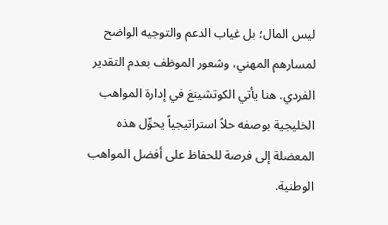ليس المال؛ بل غياب الدعم والتوجيه الواضح لمسارهم المهني، وشعور الموظف بعدم التقدير الفردي. هنا يأتي الكوتشينغ في إدارة المواهب الخليجية بوصفه حلاً استراتيجياً يحوِّل هذه المعضلة إلى فرصة للحفاظ على أفضل المواهب الوطنية.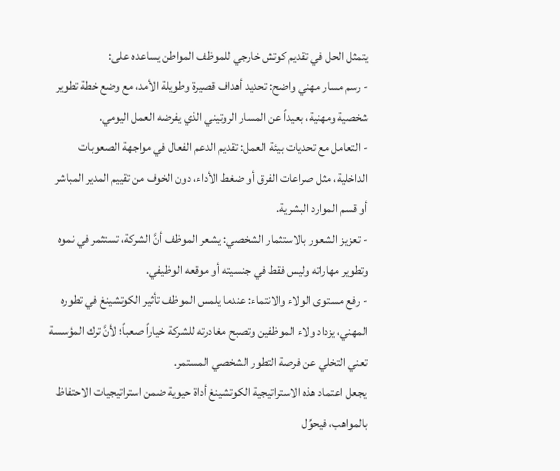يتمثل الحل في تقديم كوتش خارجي للموظف المواطن يساعده على:
- رسم مسار مهني واضح: تحديد أهداف قصيرة وطويلة الأمد، مع وضع خطة تطوير شخصية ومهنية، بعيداً عن المسار الروتيني الذي يفرضه العمل اليومي.
- التعامل مع تحديات بيئة العمل: تقديم الدعم الفعال في مواجهة الصعوبات الداخلية، مثل صراعات الفرق أو ضغط الأداء، دون الخوف من تقييم المدير المباشر أو قسم الموارد البشرية.
- تعزيز الشعور بالاستثمار الشخصي: يشعر الموظف أنَّ الشركة، تستثمر في نموه وتطوير مهاراته وليس فقط في جنسيته أو موقعه الوظيفي.
- رفع مستوى الولاء والانتماء: عندما يلمس الموظف تأثير الكوتشينغ في تطوره المهني، يزداد ولاء الموظفين وتصبح مغادرته للشركة خياراً صعباً؛ لأنَّ ترك المؤسسة تعني التخلي عن فرصة التطور الشخصي المستمر.
يجعل اعتماد هذه الاستراتيجية الكوتشينغ أداة حيوية ضمن استراتيجيات الاحتفاظ بالمواهب، فيحوِّل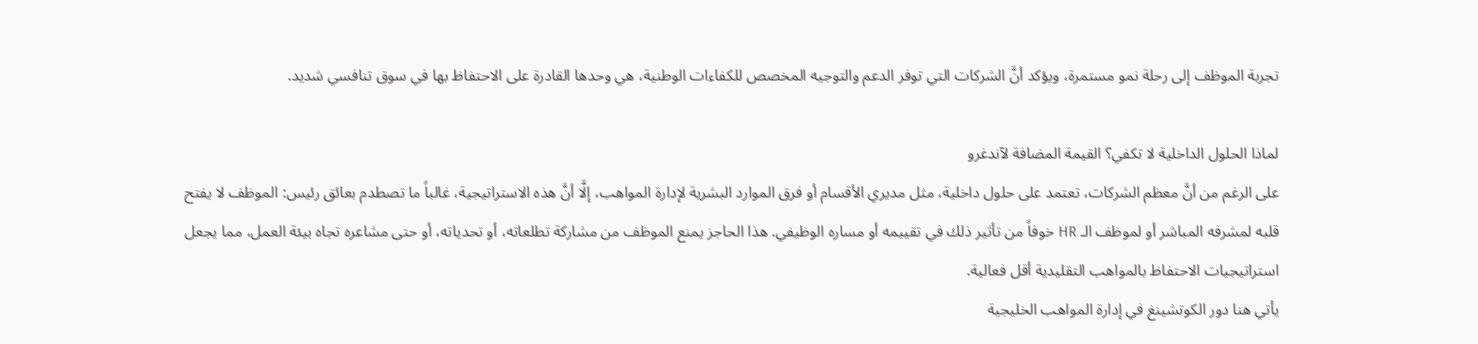تجربة الموظف إلى رحلة نمو مستمرة، ويؤكد أنَّ الشركات التي توفر الدعم والتوجيه المخصص للكفاءات الوطنية، هي وحدها القادرة على الاحتفاظ بها في سوق تنافسي شديد.

لماذا الحلول الداخلية لا تكفي؟ القيمة المضافة لآندغرو
على الرغم من أنَّ معظم الشركات، تعتمد على حلول داخلية، مثل مديري الأقسام أو فرق الموارد البشرية لإدارة المواهب، إلَّا أنَّ هذه الاستراتيجية، غالباً ما تصطدم بعائق رئيس: الموظف لا يفتح قلبه لمشرفه المباشر أو لموظف الـ HR خوفاً من تأثير ذلك في تقييمه أو مساره الوظيفي. هذا الحاجز يمنع الموظف من مشاركة تطلعاته، أو تحدياته، أو حتى مشاعره تجاه بيئة العمل، مما يجعل استراتيجيات الاحتفاظ بالمواهب التقليدية أقل فعالية.
يأتي هنا دور الكوتشينغ في إدارة المواهب الخليجية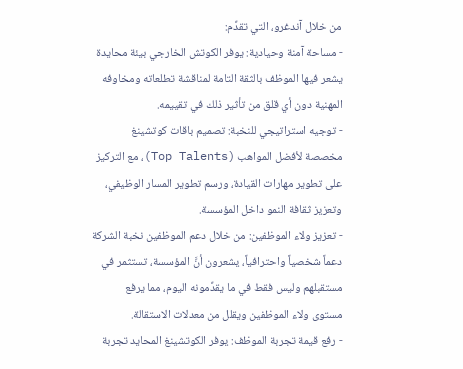من خلال آندغرو، التي تقدِّم:
- مساحة آمنة وحيادية: يوفر الكوتش الخارجي بيئة محايدة يشعر فيها الموظف بالثقة التامة لمناقشة تطلعاته ومخاوفه المهنية دون أي قلق من تأثير ذلك في تقييمه.
- توجيه استراتيجي للنخبة: تصميم باقات كوتشينغ مخصصة لأفضل المواهب (Top Talents)، مع التركيز على تطوير مهارات القيادة، ورسم تطوير المسار الوظيفي، وتعزيز ثقافة النمو داخل المؤسسة.
- تعزيز ولاء الموظفين: من خلال دعم الموظفين نخبة الشركة دعماً شخصياً واحترافياً، يشعرون أنَّ المؤسسة، تستثمر في مستقبلهم وليس فقط في ما يقدِّمونه اليوم، مما يرفع مستوى ولاء الموظفين ويقلل من معدلات الاستقالة.
- رفع قيمة تجربة الموظف: يوفر الكوتشينغ المحايد تجربة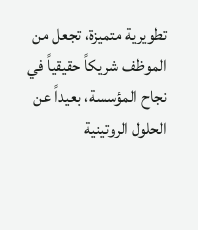تطويرية متميزة، تجعل من الموظف شريكاً حقيقياً في نجاح المؤسسة، بعيداً عن الحلول الروتينية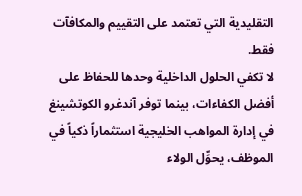التقليدية التي تعتمد على التقييم والمكافآت فقط.
لا تكفي الحلول الداخلية وحدها للحفاظ على أفضل الكفاءات، بينما توفر آندغرو الكوتشينغ في إدارة المواهب الخليجية استثماراً ذكياً في الموظف، يحوِّل الولاء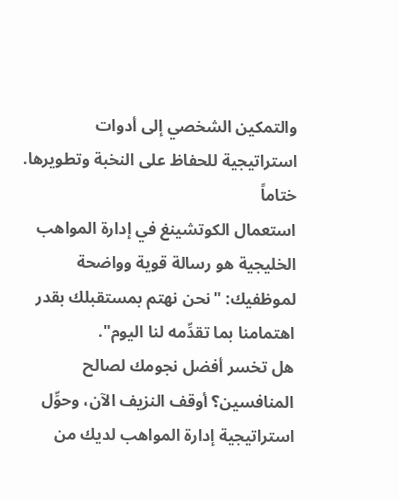والتمكين الشخصي إلى أدوات استراتيجية للحفاظ على النخبة وتطويرها.
ختاماً
استعمال الكوتشينغ في إدارة المواهب الخليجية هو رسالة قوية وواضحة لموظفيك: "نحن نهتم بمستقبلك بقدر اهتمامنا بما تقدِّمه لنا اليوم".
هل تخسر أفضل نجومك لصالح المنافسين؟ أوقف النزيف الآن، وحوِّل استراتيجية إدارة المواهب لديك من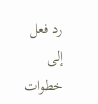رد فعل إلى خطوات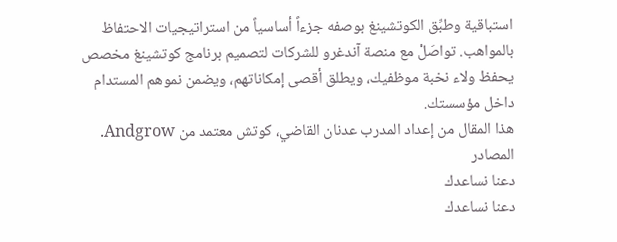استباقية وطبِّق الكوتشينغ بوصفه جزءاً أساسياً من استراتيجيات الاحتفاظ بالمواهب. تواصَلْ مع منصة آندغرو للشركات لتصميم برنامج كوتشينغ مخصص يحفظ ولاء نخبة موظفيك، ويطلق أقصى إمكاناتهم، ويضمن نموهم المستدام داخل مؤسستك.
هذا المقال من إعداد المدرب عدنان القاضي، كوتش معتمد من Andgrow.
المصادر
دعنا نساعدك
دعنا نساعدك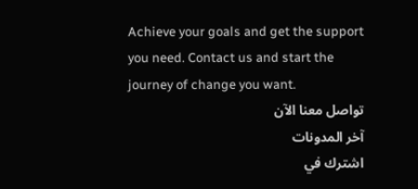Achieve your goals and get the support you need. Contact us and start the journey of change you want.
تواصل معنا الآن
آخر المدونات
اشترك في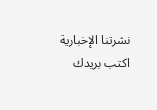نشرتنا الإخبارية
اكتب بريدك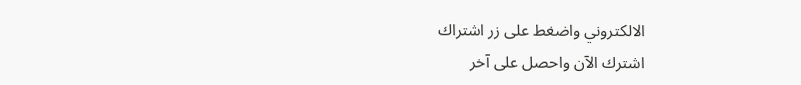الالكتروني واضغط على زر اشتراك
اشترك الآن واحصل على آخر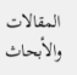المقالات والأبحاث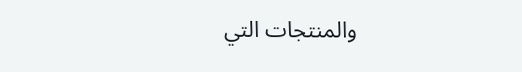والمنتجات التي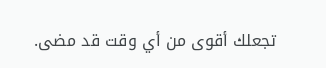تجعلك أقوى من أي وقت قد مضى.